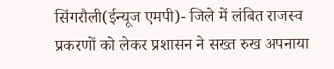सिंगरौली(ईन्यूज एमपी)- जिले में लंबित राजस्व प्रकरणों को लेकर प्रशासन ने सख्त रुख अपनाया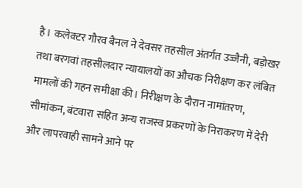है। कलेक्टर गौरव बैनल ने देवसर तहसील अंतर्गत उज्जैनी, बड़ोखर तथा बरगवां तहसीलदार न्यायालयों का औचक निरीक्षण कर लंबित मामलों की गहन समीक्षा की। निरीक्षण के दौरान नामांतरण, सीमांकन, बंटवारा सहित अन्य राजस्व प्रकरणों के निराकरण में देरी और लापरवाही सामने आने पर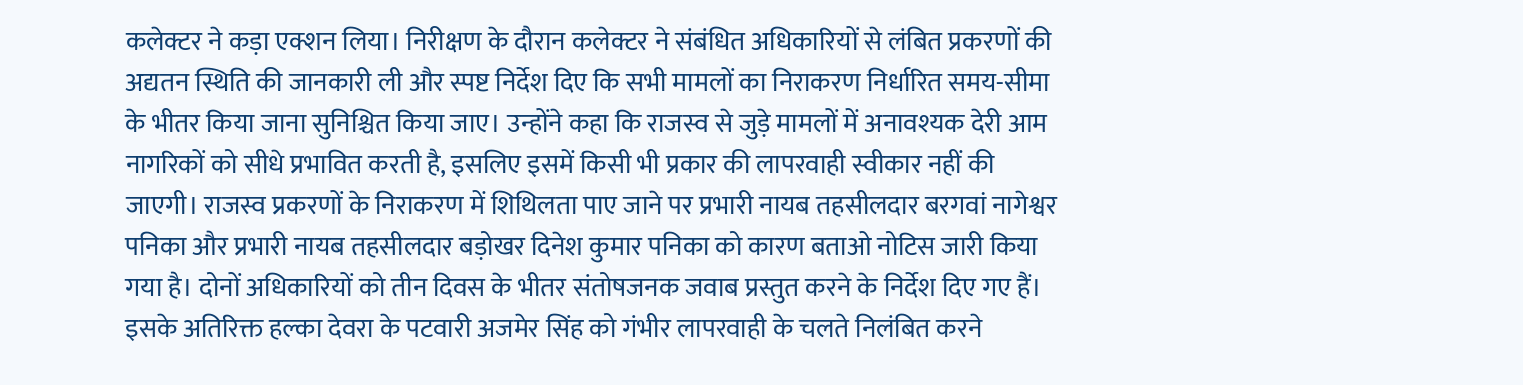कलेक्टर ने कड़ा एक्शन लिया। निरीक्षण के दौरान कलेक्टर ने संबंधित अधिकारियों से लंबित प्रकरणों की अद्यतन स्थिति की जानकारी ली और स्पष्ट निर्देश दिए कि सभी मामलों का निराकरण निर्धारित समय-सीमा के भीतर किया जाना सुनिश्चित किया जाए। उन्होंने कहा कि राजस्व से जुड़े मामलों में अनावश्यक देरी आम नागरिकों को सीधे प्रभावित करती है, इसलिए इसमें किसी भी प्रकार की लापरवाही स्वीकार नहीं की जाएगी। राजस्व प्रकरणों के निराकरण में शिथिलता पाए जाने पर प्रभारी नायब तहसीलदार बरगवां नागेश्वर पनिका और प्रभारी नायब तहसीलदार बड़ोखर दिनेश कुमार पनिका को कारण बताओ नोटिस जारी किया गया है। दोनों अधिकारियों को तीन दिवस के भीतर संतोषजनक जवाब प्रस्तुत करने के निर्देश दिए गए हैं। इसके अतिरिक्त हल्का देवरा के पटवारी अजमेर सिंह को गंभीर लापरवाही के चलते निलंबित करने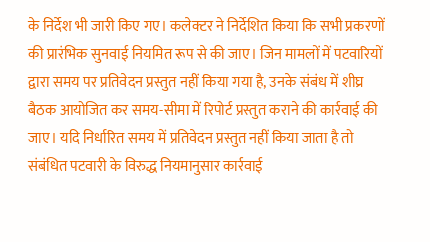के निर्देश भी जारी किए गए। कलेक्टर ने निर्देशित किया कि सभी प्रकरणों की प्रारंभिक सुनवाई नियमित रूप से की जाए। जिन मामलों में पटवारियों द्वारा समय पर प्रतिवेदन प्रस्तुत नहीं किया गया है, उनके संबंध में शीघ्र बैठक आयोजित कर समय-सीमा में रिपोर्ट प्रस्तुत कराने की कार्रवाई की जाए। यदि निर्धारित समय में प्रतिवेदन प्रस्तुत नहीं किया जाता है तो संबंधित पटवारी के विरुद्ध नियमानुसार कार्रवाई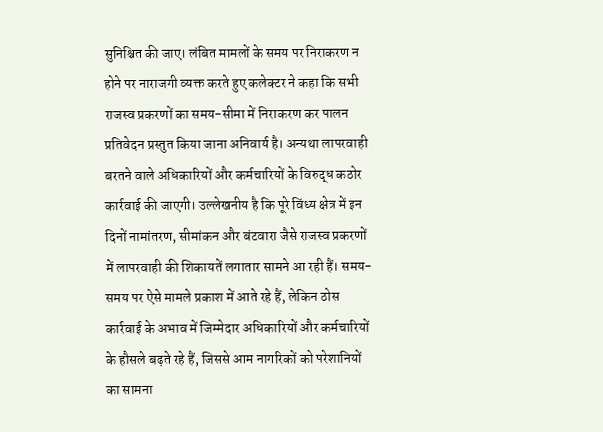सुनिश्चित की जाए। लंबित मामलों के समय पर निराकरण न होने पर नाराजगी व्यक्त करते हुए कलेक्टर ने कहा कि सभी राजस्व प्रकरणों का समय-सीमा में निराकरण कर पालन प्रतिवेदन प्रस्तुत किया जाना अनिवार्य है। अन्यथा लापरवाही बरतने वाले अधिकारियों और कर्मचारियों के विरुद्ध कठोर कार्रवाई की जाएगी। उल्लेखनीय है कि पूरे विंध्य क्षेत्र में इन दिनों नामांतरण, सीमांकन और बंटवारा जैसे राजस्व प्रकरणों में लापरवाही की शिकायतें लगातार सामने आ रही हैं। समय-समय पर ऐसे मामले प्रकाश में आते रहे हैं, लेकिन ठोस कार्रवाई के अभाव में जिम्मेदार अधिकारियों और कर्मचारियों के हौसले बढ़ते रहे हैं, जिससे आम नागरिकों को परेशानियों का सामना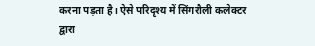करना पड़ता है। ऐसे परिदृश्य में सिंगरौली कलेक्टर द्वारा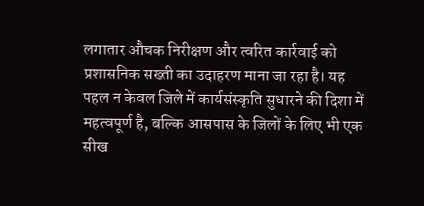लगातार औचक निरीक्षण और त्वरित कार्रवाई को प्रशासनिक सख्ती का उदाहरण माना जा रहा है। यह पहल न केवल जिले में कार्यसंस्कृति सुधारने की दिशा में महत्वपूर्ण है, बल्कि आसपास के जिलों के लिए भी एक सीख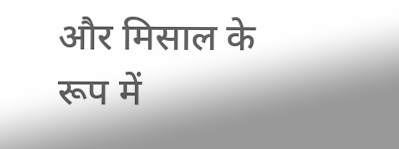और मिसाल के रूप में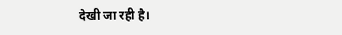देखी जा रही है।